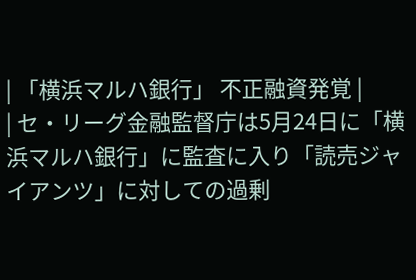| 「横浜マルハ銀行」 不正融資発覚 |
| セ・リーグ金融監督庁は5月24日に「横浜マルハ銀行」に監査に入り「読売ジャイアンツ」に対しての過剰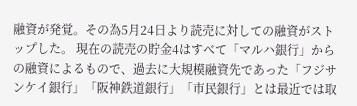融資が発覚。その為5月24日より読売に対しての融資がストップした。 現在の読売の貯金4はすべて「マルハ銀行」からの融資によるもので、過去に大規模融資先であった「フジサンケイ銀行」「阪神鉄道銀行」「市民銀行」とは最近では取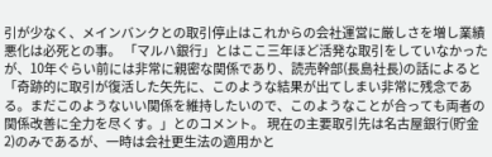引が少なく、メインバンクとの取引停止はこれからの会社運営に厳しさを増し業績悪化は必死との事。 「マルハ銀行」とはここ三年ほど活発な取引をしていなかったが、10年ぐらい前には非常に親密な関係であり、読売幹部(長島社長)の話によると「奇跡的に取引が復活した矢先に、このような結果が出てしまい非常に残念である。まだこのようないい関係を維持したいので、このようなことが合っても両者の関係改善に全力を尽くす。」とのコメント。 現在の主要取引先は名古屋銀行(貯金2)のみであるが、一時は会社更生法の適用かと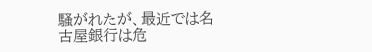騒がれたが、最近では名古屋銀行は危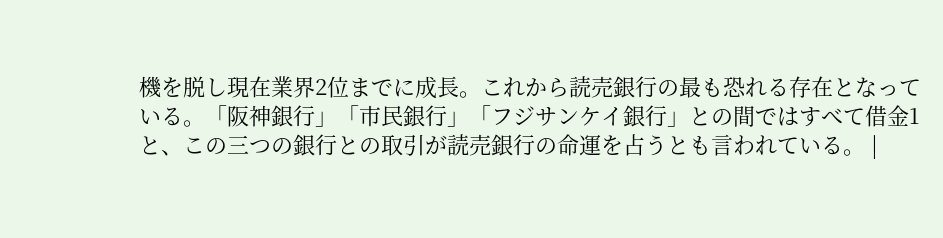機を脱し現在業界2位までに成長。これから読売銀行の最も恐れる存在となっている。「阪神銀行」「市民銀行」「フジサンケイ銀行」との間ではすべて借金1と、この三つの銀行との取引が読売銀行の命運を占うとも言われている。 |